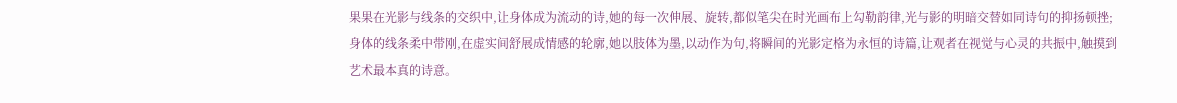果果在光影与线条的交织中,让身体成为流动的诗,她的每一次伸展、旋转,都似笔尖在时光画布上勾勒韵律,光与影的明暗交替如同诗句的抑扬顿挫;身体的线条柔中带刚,在虚实间舒展成情感的轮廓,她以肢体为墨,以动作为句,将瞬间的光影定格为永恒的诗篇,让观者在视觉与心灵的共振中,触摸到艺术最本真的诗意。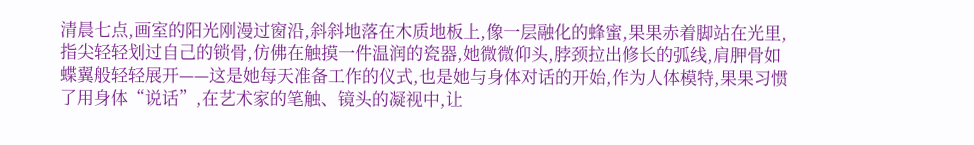清晨七点,画室的阳光刚漫过窗沿,斜斜地落在木质地板上,像一层融化的蜂蜜,果果赤着脚站在光里,指尖轻轻划过自己的锁骨,仿佛在触摸一件温润的瓷器,她微微仰头,脖颈拉出修长的弧线,肩胛骨如蝶翼般轻轻展开——这是她每天准备工作的仪式,也是她与身体对话的开始,作为人体模特,果果习惯了用身体“说话”,在艺术家的笔触、镜头的凝视中,让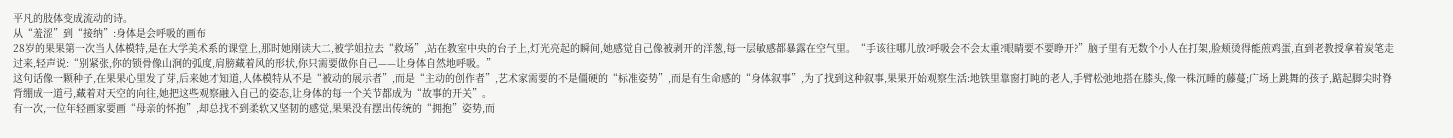平凡的肢体变成流动的诗。
从“羞涩”到“接纳”:身体是会呼吸的画布
28岁的果果第一次当人体模特,是在大学美术系的课堂上,那时她刚读大二,被学姐拉去“救场”,站在教室中央的台子上,灯光亮起的瞬间,她感觉自己像被剥开的洋葱,每一层敏感都暴露在空气里。“手该往哪儿放?呼吸会不会太重?眼睛要不要睁开?”脑子里有无数个小人在打架,脸颊烫得能煎鸡蛋,直到老教授拿着炭笔走过来,轻声说:“别紧张,你的锁骨像山涧的弧度,肩膀藏着风的形状,你只需要做你自己——让身体自然地呼吸。”
这句话像一颗种子,在果果心里发了芽,后来她才知道,人体模特从不是“被动的展示者”,而是“主动的创作者”,艺术家需要的不是僵硬的“标准姿势”,而是有生命感的“身体叙事”,为了找到这种叙事,果果开始观察生活:地铁里靠窗打盹的老人,手臂松弛地搭在膝头,像一株沉睡的藤蔓;广场上跳舞的孩子,踮起脚尖时脊背绷成一道弓,藏着对天空的向往,她把这些观察融入自己的姿态,让身体的每一个关节都成为“故事的开关”。
有一次,一位年轻画家要画“母亲的怀抱”,却总找不到柔软又坚韧的感觉,果果没有摆出传统的“拥抱”姿势,而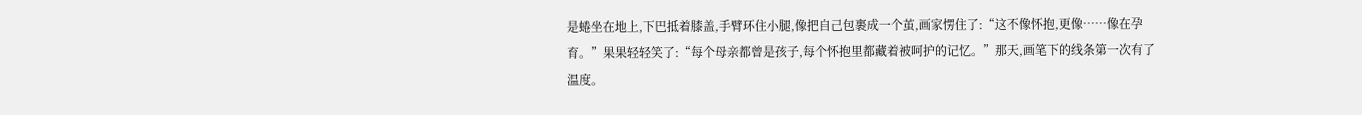是蜷坐在地上,下巴抵着膝盖,手臂环住小腿,像把自己包裹成一个茧,画家愣住了:“这不像怀抱,更像……像在孕育。”果果轻轻笑了:“每个母亲都曾是孩子,每个怀抱里都藏着被呵护的记忆。”那天,画笔下的线条第一次有了温度。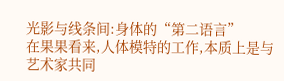光影与线条间:身体的“第二语言”
在果果看来,人体模特的工作,本质上是与艺术家共同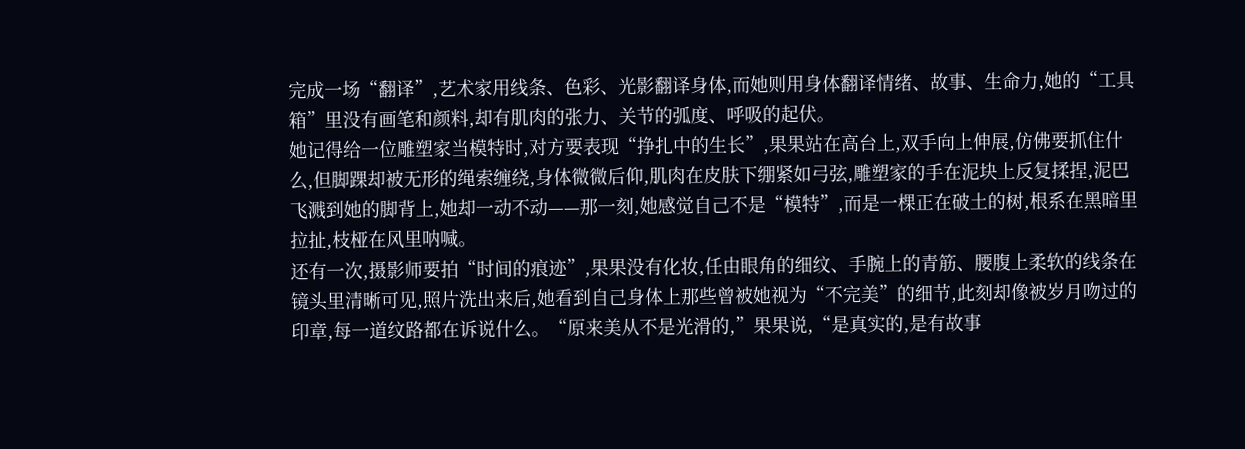完成一场“翻译”,艺术家用线条、色彩、光影翻译身体,而她则用身体翻译情绪、故事、生命力,她的“工具箱”里没有画笔和颜料,却有肌肉的张力、关节的弧度、呼吸的起伏。
她记得给一位雕塑家当模特时,对方要表现“挣扎中的生长”,果果站在高台上,双手向上伸展,仿佛要抓住什么,但脚踝却被无形的绳索缠绕,身体微微后仰,肌肉在皮肤下绷紧如弓弦,雕塑家的手在泥块上反复揉捏,泥巴飞溅到她的脚背上,她却一动不动——那一刻,她感觉自己不是“模特”,而是一棵正在破土的树,根系在黑暗里拉扯,枝桠在风里呐喊。
还有一次,摄影师要拍“时间的痕迹”,果果没有化妆,任由眼角的细纹、手腕上的青筋、腰腹上柔软的线条在镜头里清晰可见,照片洗出来后,她看到自己身体上那些曾被她视为“不完美”的细节,此刻却像被岁月吻过的印章,每一道纹路都在诉说什么。“原来美从不是光滑的,”果果说,“是真实的,是有故事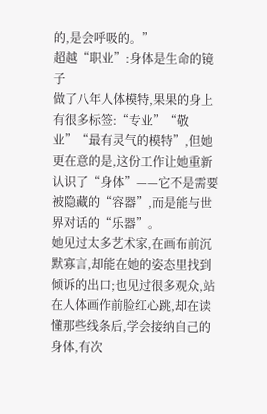的,是会呼吸的。”
超越“职业”:身体是生命的镜子
做了八年人体模特,果果的身上有很多标签:“专业”“敬业”“最有灵气的模特”,但她更在意的是,这份工作让她重新认识了“身体”——它不是需要被隐藏的“容器”,而是能与世界对话的“乐器”。
她见过太多艺术家,在画布前沉默寡言,却能在她的姿态里找到倾诉的出口;也见过很多观众,站在人体画作前脸红心跳,却在读懂那些线条后,学会接纳自己的身体,有次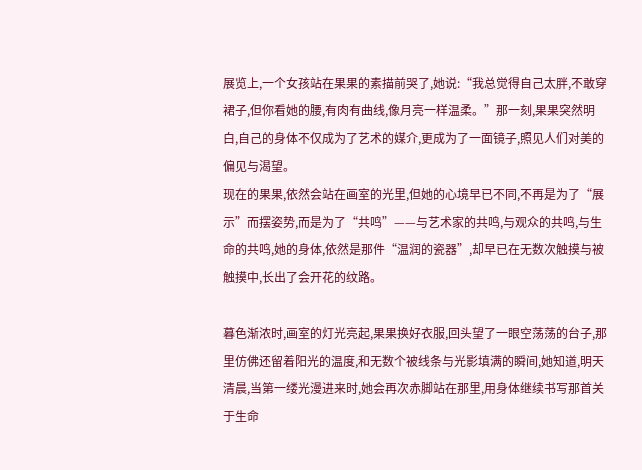展览上,一个女孩站在果果的素描前哭了,她说:“我总觉得自己太胖,不敢穿裙子,但你看她的腰,有肉有曲线,像月亮一样温柔。”那一刻,果果突然明白,自己的身体不仅成为了艺术的媒介,更成为了一面镜子,照见人们对美的偏见与渴望。
现在的果果,依然会站在画室的光里,但她的心境早已不同,不再是为了“展示”而摆姿势,而是为了“共鸣”——与艺术家的共鸣,与观众的共鸣,与生命的共鸣,她的身体,依然是那件“温润的瓷器”,却早已在无数次触摸与被触摸中,长出了会开花的纹路。

暮色渐浓时,画室的灯光亮起,果果换好衣服,回头望了一眼空荡荡的台子,那里仿佛还留着阳光的温度,和无数个被线条与光影填满的瞬间,她知道,明天清晨,当第一缕光漫进来时,她会再次赤脚站在那里,用身体继续书写那首关于生命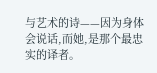与艺术的诗——因为身体会说话,而她,是那个最忠实的译者。